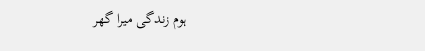ہوم زندگی میرا گھر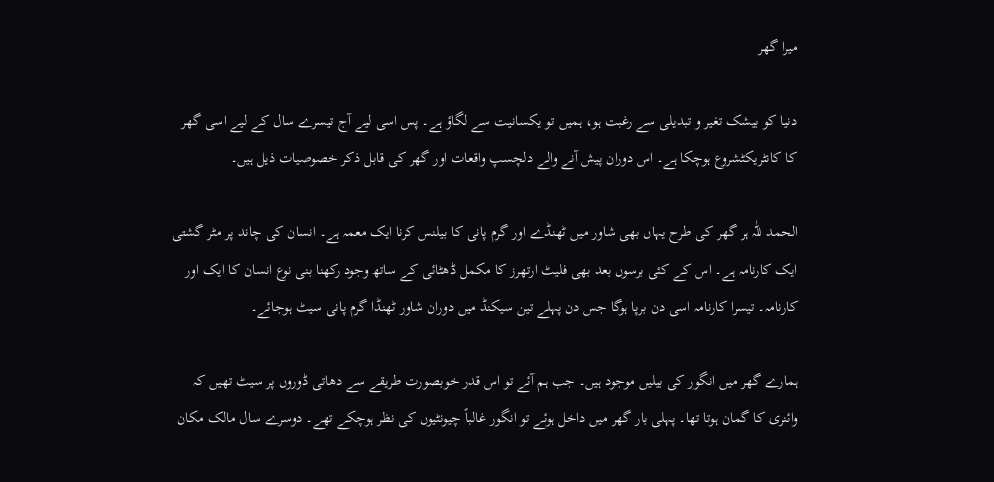میرا گھر

دنیا کو بیشک تغیر و تبدیلی سے رغبت ہو، ہمیں تو یکسانیت سے لگاؤ ہے۔ پس اسی لیے آج تیسرے سال کے لیے اسی گھر کا کانٹریکٹشروع ہوچکا ہے۔ اس دوران پیش آنے والے دلچسپ واقعات اور گھر کی قابل ذکر خصوصیات ذیل ہیں۔

الحمد للّٰہ ہر گھر کی طرح یہاں بھی شاور میں ٹھنڈے اور گرم پانی کا بیلنس کرنا ایک معمہ ہے۔ انسان کی چاند پر مٹر گشتی ایک کارنامہ ہے۔ اس کے کئی برسوں بعد بھی فلیٹ ارتھرز کا مکمل ڈھٹائی کے ساتھ وجود رکھنا بنی نوع انسان کا ایک اور کارنامہ۔ تیسرا کارنامہ اسی دن برپا ہوگا جس دن پہلے تین سیکنڈ میں دوران شاور ٹھنڈا گرم پانی سیٹ ہوجائے۔

ہمارے گھر میں انگور کی بیلیں موجود ہیں۔ جب ہم آئے تو اس قدر خوبصورت طریقے سے دھاتی ڈوروں پر سیٹ تھیں کہ وائنری کا گمان ہوتا تھا۔ پہلی بار گھر میں داخل ہوئے تو انگور غالباً چیونٹیوں کی نظر ہوچکے تھے۔ دوسرے سال مالک مکان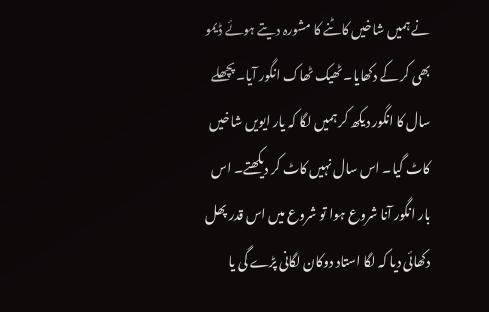نے ہمیں شاخیں کاٹنے کا مشورہ دیتے ہوئے ڈیمو بھی کر کے دکھایا۔ ٹھیک ٹھاک انگور آیا۔ پچھلے سال کا انگور دیکھ کر ہمیں لگا کہ یار ایویں شاخیں کاٹ گیا۔ اس سال نہیں کاٹ کر دیکھتے۔ اس بار انگور آنا شروع ہوا تو شروع میں اس قدر پھل دکھائی دیا کہ لگا استاد دوکان لگانی پڑے گی یا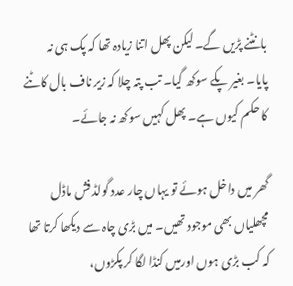بانٹنے پڑیں گے۔ لیکن پھل اتنا زیادہ تھا کہ پک ہی نہ پایا۔ بغیر پکے سوکھ گیا۔ تب پتہ چلا کہ زیر ناف بال کاٹنے کا حکم کیوں ہے۔ پھل کہیں سوکھ نہ جائے۔

گھر میں داخل ہوئے تو یہاں چار عدد گولڈ فش ماڈل مچھلیاں بھی موجود تھیں۔ میں بڑی چاہ سے دیکھا کرتا تھا کہ کب بڑی ہوں اورمیں کنڈا لگا کر پکڑوں،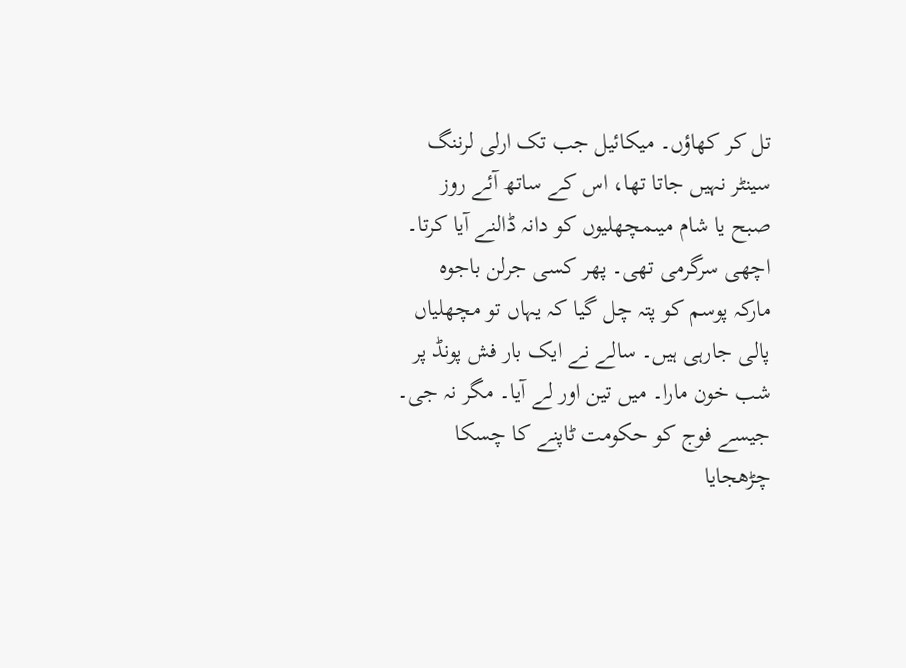تل کر کھاؤں۔ میکائیل جب تک ارلی لرننگ سینٹر نہیں جاتا تھا، اس کے ساتھ آئے روز صبح یا شام میںمچھلیوں کو دانہ ڈالنے آیا کرتا۔ اچھی سرگرمی تھی۔ پھر کسی جرلن باجوہ مارکہ پوسم کو پتہ چل گیا کہ یہاں تو مچھلیاں پالی جارہی ہیں۔ سالے نے ایک بار فش پونڈ پر شب خون مارا۔ میں تین اور لے آیا۔ مگر نہ جی۔ جیسے فوج کو حکومت ٹاپنے کا چسکا چڑھجایا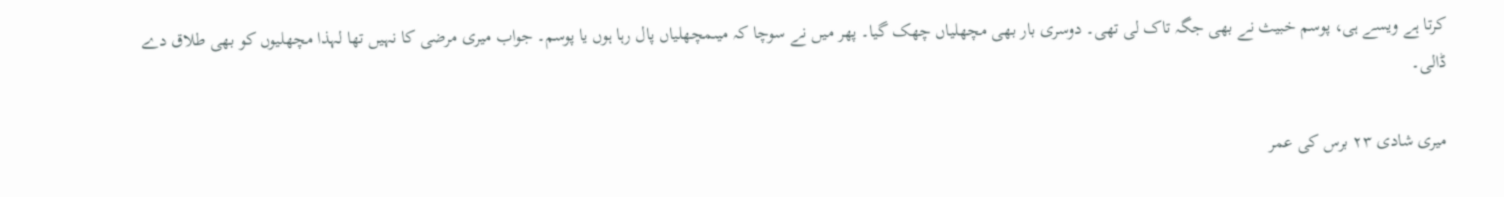کرتا ہے ویسے ہی، پوسم خبیث نے بھی جگہ تاک لی تھی۔ دوسری بار بھی مچھلیاں چھک گیا۔ پھر میں نے سوچا کہ میںمچھلیاں پال رہا ہوں یا پوسم۔ جواب میری مرضی کا نہیں تھا لہذا مچھلیوں کو بھی طلاق دے ڈالی۔

میری شادی ۲۳ برس کی عمر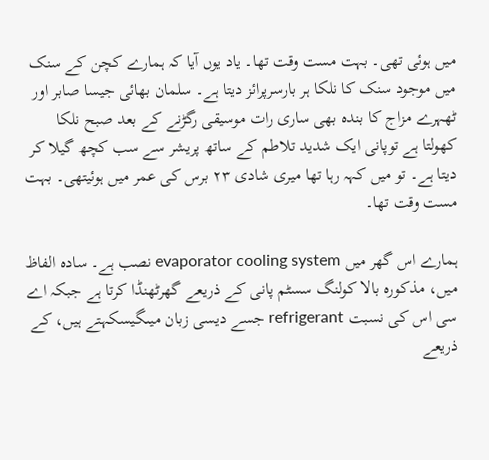میں ہوئی تھی۔ بہت مست وقت تھا۔ یاد یوں آیا کہ ہمارے کچن کے سنک میں موجود سنک کا نلکا ہر بارسرپرائز دیتا ہے۔ سلمان بھائی جیسا صابر اور ٹھہرے مزاج کا بندہ بھی ساری رات موسیقی رگڑنے کے بعد صبح نلکا کھولتا ہے توپانی ایک شدید تلاطم کے ساتھ پریشر سے سب کچھ گیلا کر دیتا ہے۔ تو میں کہہ رہا تھا میری شادی ۲۳ برس کی عمر میں ہوئیتھی۔ بہت مست وقت تھا۔

ہمارے اس گھر میں evaporator cooling system نصب ہے۔ سادہ الفاظ میں، مذکورہ بالا کولنگ سسٹم پانی کے ذریعے گھرٹھنڈا کرتا ہے جبکہ اے سی اس کی نسبت refrigerant جسے دیسی زبان میںگیسکہتے ہیں، کے ذریعے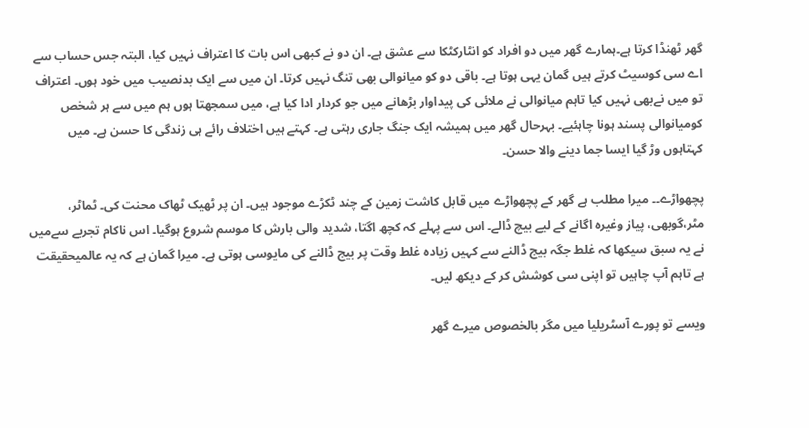گھر ٹھنڈا کرتا ہے۔ہمارے گھر میں دو افراد کو انٹارکٹکا سے عشق ہے۔ ان دو نے کبھی اس بات کا اعتراف نہیں کیا، البتہ جس حساب سے اے سی کوسیٹ کرتے ہیں گمان یہی ہوتا ہے۔ باقی دو کو میانوالی بھی تنگ نہیں کرتا۔ ان میں سے ایک بدنصیب میں خود ہوں۔ اعتراف تو میں نےبھی نہیں کیا تاہم میانوالی نے ملائی کی پیداوار بڑھانے میں جو کردار ادا کیا ہے، میں سمجھتا ہوں ہم میں سے ہر شخص کومیانوالی پسند ہونا چاہئیے۔ بہرحال گھر میں ہمیشہ ایک جنگ جاری رہتی ہے۔ کہتے ہیں اختلاف رائے ہی زندگی کا حسن ہے۔ میں کہتاہوں وڑ گیا ایسا جما دینے والا حسن۔

پچھواڑے۔۔ میرا مطلب ہے گھر کے پچھواڑے میں قابل کاشت زمین کے چند ٹکڑے موجود ہیں۔ ان پر ٹھیک ٹھاک محنت کی۔ ٹماٹر، مٹر،گوبھی، پیاز وغیرہ اگانے کے لیے بیچ ڈالے۔ اس سے پہلے کہ کچھ اگتا، شدید والی بارش کا موسم شروع ہوگیا۔ اس ناکام تجربے سےمیں نے یہ سبق سیکھا کہ غلط جگہ بیج ڈالنے سے کہیں زیادہ غلط وقت پر بیج ڈالنے کی مایوسی ہوتی ہے۔ میرا گمان ہے کہ یہ عالمیحقیقت ہے تاہم آپ چاہیں تو اپنی سی کوشش کر کے دیکھ لیں۔

ویسے تو پورے آسٹریلیا میں مگر بالخصوص میرے گھر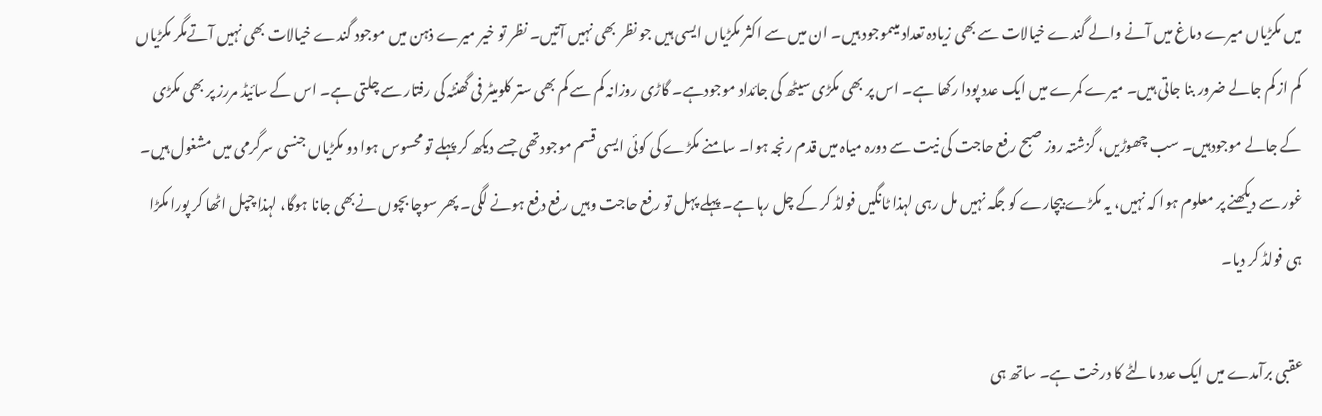میں مکڑیاں میرے دماغ میں آنے والے گندے خیالات سے بھی زیادہ تعداد میںموجود ہیں۔ ان میں سے اکثر مکڑیاں ایسی ہیں جو نظر بھی نہیں آتیں۔ نظر تو خیر میرے ذہن میں موجود گندے خیالات بھی نہیں آتےمگر مکڑیاں کم از کم جالے ضرور بنا جاتی ہیں۔ میرے کمرے میں ایک عدد پودا رکھا ہے۔ اس پر بھی مکڑی سیٹھ کی جائداد موجودہے۔ گاڑی روزانہ کم سے کم بھی ستر کلومیٹر فی گھنٹہ کی رفتار سے چلتی ہے۔ اس کے سائیڈ مررز پر بھی مکڑی کے جالے موجودہیں۔ سب چھوڑیں، گزشتہ روز صبح رفع حاجت کی نیت سے دورہ میاہ میں قدم رنجہ ہوا۔ سامنے مکڑے کی کوئی ایسی قسم موجودتھی جسے دیکھ کر پہلے تو محسوس ہوا دو مکڑیاں جنسی سرگرمی میں مشغول ہیں۔ غور سے دیکھنے پر معلوم ہوا کہ نہیں، یہ مکڑے بیچارے کو جگہ نہیں مل رہی لہذا ٹانگیں فولڈ کر کے چل رہا ہے۔ پہلے پہل تو رفع حاجت وہیں رفع دفع ہونے لگی۔ پھر سوچا بچوں نےبھی جانا ہوگا، لہذا چپل اٹھا کر پورا مکڑا ہی فولڈ کر دیا۔

عقبی برآمدے میں ایک عدد مالٹے کا درخت ہے۔ ساتھ ہی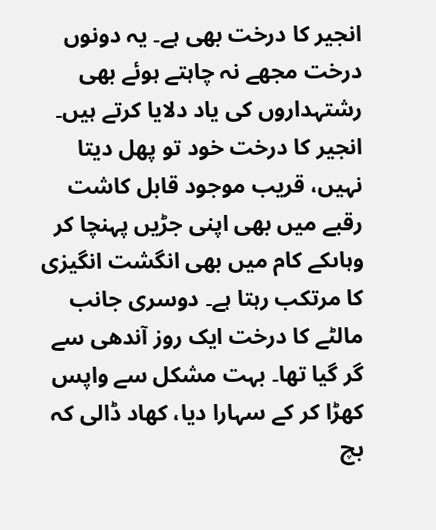انجیر کا درخت بھی ہے۔ یہ دونوں درخت مجھے نہ چاہتے ہوئے بھی رشتہداروں کی یاد دلایا کرتے ہیں۔ انجیر کا درخت خود تو پھل دیتا نہیں، قریب موجود قابل کاشت رقبے میں بھی اپنی جڑیں پہنچا کر وہاںکے کام میں بھی انگشت انگیزی کا مرتکب رہتا ہے۔ دوسری جانب مالٹے کا درخت ایک روز آندھی سے گر گیا تھا۔ بہت مشکل سے واپس کھڑا کر کے سہارا دیا، کھاد ڈالی کہ بچ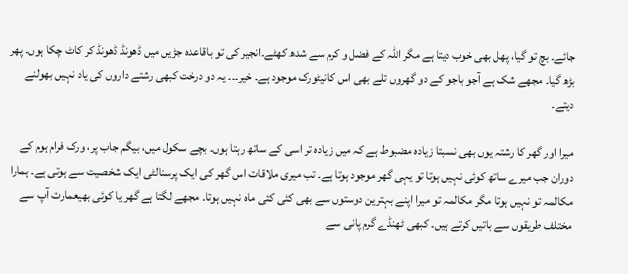جائے۔ بچ تو گیا، پھل بھی خوب دیتا ہے مگر اللہ کے فضل و کرم سے شدھ کھٹے۔انجیر کی تو باقاعدہ جڑیں میں ڈھونڈ ڈھونڈ کر کاٹ چکا ہوں۔ پھر بڑھ گیا۔ مجھے شک ہے آجو باجو کے دو گھروں تلے بھی اس کانیٹورک موجود ہے۔ خیر۔۔۔ یہ دو درخت کبھی رشتے داروں کی یاد نہیں بھولنے دیتے۔

میرا اور گھر کا رشتہ یوں بھی نسبتا زیادہ مضبوط ہے کہ میں زیادہ تر اسی کے ساتھ رہتا ہوں۔ بچے سکول میں، بیگم جاب پر، ورک فرام ہوم کے دوران جب میرے ساتھ کوئی نہیں ہوتا تو یہی گھر موجود ہوتا ہے۔ تب میری ملاقات اس گھر کی ایک پرسنالٹی ایک شخصیت سے ہوتی ہے۔ ہمارا مکالمہ تو نہیں ہوتا مگر مکالمہ تو میرا اپنے بہترین دوستوں سے بھی کئی کئی ماہ نہیں ہوتا۔ مجھے لگتا ہے گھر یا کوئی بھیعمارت آپ سے مختلف طریقوں سے باتیں کرتے ہیں۔ کبھی ٹھنڈے گرم پانی سے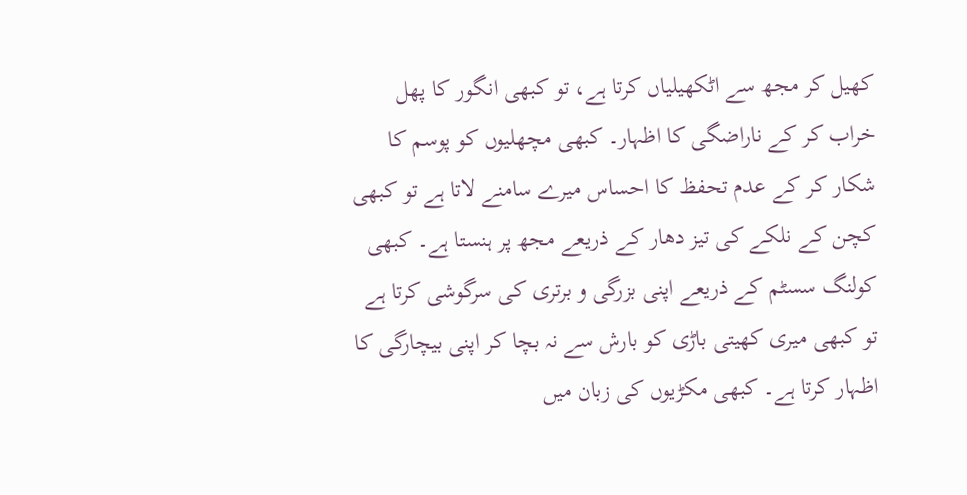کھیل کر مجھ سے اٹکھیلیاں کرتا ہے، تو کبھی انگور کا پھل خراب کر کے ناراضگی کا اظہار۔ کبھی مچھلیوں کو پوسم کا شکار کر کے عدم تحفظ کا احساس میرے سامنے لاتا ہے تو کبھی کچن کے نلکے کی تیز دھار کے ذریعے مجھ پر ہنستا ہے۔ کبھی کولنگ سسٹم کے ذریعے اپنی بزرگی و برتری کی سرگوشی کرتا ہے تو کبھی میری کھیتی باڑی کو بارش سے نہ بچا کر اپنی بیچارگی کا اظہار کرتا ہے۔ کبھی مکڑیوں کی زبان میں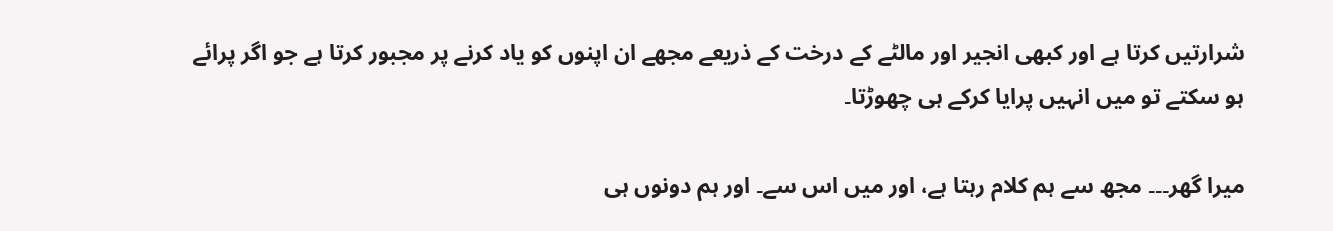شرارتیں کرتا ہے اور کبھی انجیر اور مالٹے کے درخت کے ذریعے مجھے ان اپنوں کو یاد کرنے پر مجبور کرتا ہے جو اگر پرائے ہو سکتے تو میں انہیں پرایا کرکے ہی چھوڑتا۔

میرا گھر۔۔۔ مجھ سے ہم کلام رہتا ہے، اور میں اس سے۔ اور ہم دونوں ہی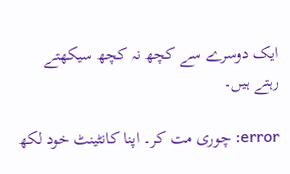ایک دوسرے سے کچھ نہ کچھ سیکھتے رہتے ہیں۔

error: چوری مت کر۔ اپنا کانٹینٹ خود لکھ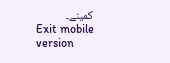کمینے۔
Exit mobile version